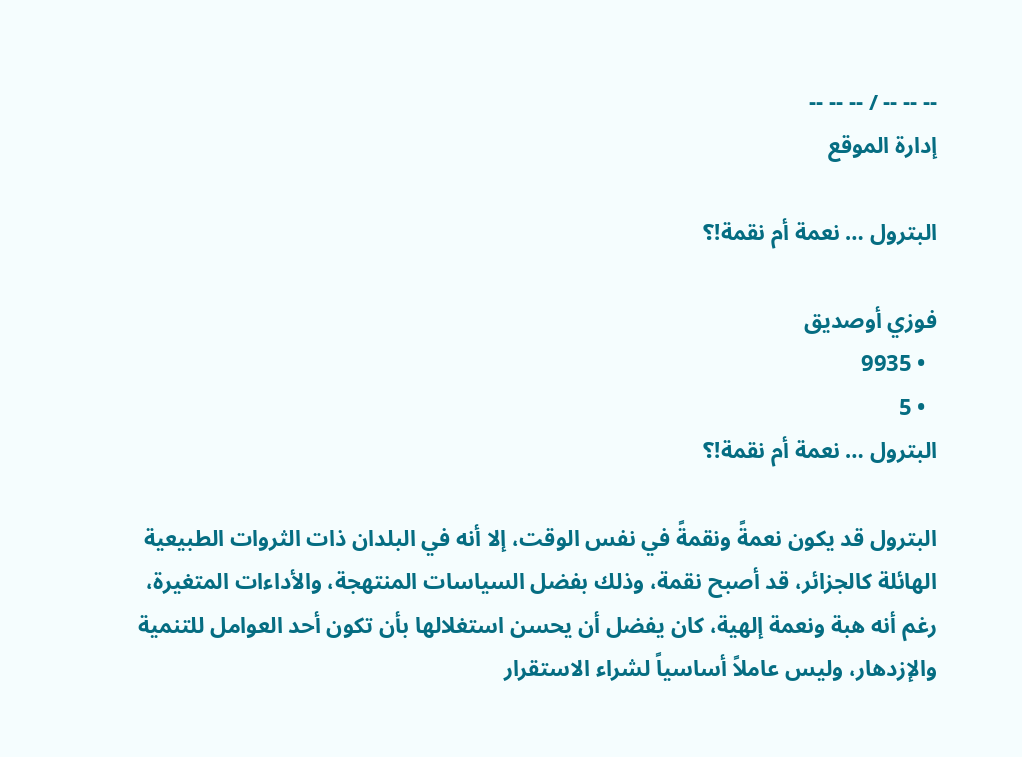-- -- -- / -- -- --
إدارة الموقع

البترول … نعمة أم نقمة!؟

فوزي أوصديق
  • 9935
  • 5
البترول … نعمة أم نقمة!؟

البترول قد يكون نعمةً ونقمةً في نفس الوقت، إلا أنه في البلدان ذات الثروات الطبيعية الهائلة كالجزائر، قد أصبح نقمة، وذلك بفضل السياسات المنتهجة، والأداءات المتغيرة، رغم أنه هبة ونعمة إلهية، كان يفضل أن يحسن استغلالها بأن تكون أحد العوامل للتنمية والإزدهار، وليس عاملاً أساسياً لشراء الاستقرار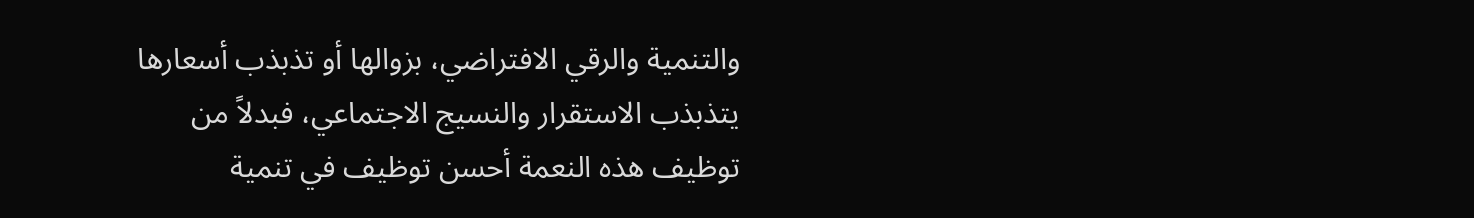والتنمية والرقي الافتراضي، بزوالها أو تذبذب أسعارها يتذبذب الاستقرار والنسيج الاجتماعي، فبدلاً من توظيف هذه النعمة أحسن توظيف في تنمية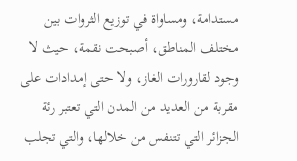مستدامة، ومساواة في توزيع الثروات بين مختلف المناطق، أصبحت نقمة، حيث لا وجود لقارورات الغاز، ولا حتى إمدادات على مقربة من العديد من المدن التي تعتبر رئة الجزائر التي تتنفس من خلالها، والتي تجلب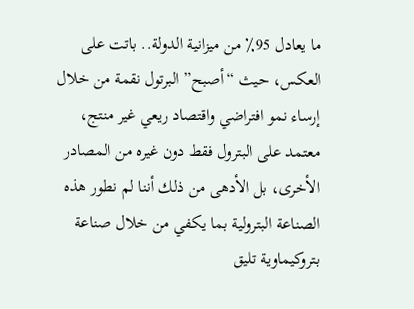ما يعادل 95٪ من ميزانية الدولة.. باتت على العكس، حيث “أصبح” البرتول نقمة من خلال إرساء نمو افتراضي واقتصاد ريعي غير منتج، معتمد على البترول فقط دون غيره من المصادر الأخرى، بل الأدهى من ذلك أننا لم نطور هذه الصناعة البترولية بما يكفي من خلال صناعة بتروكيماوية تليق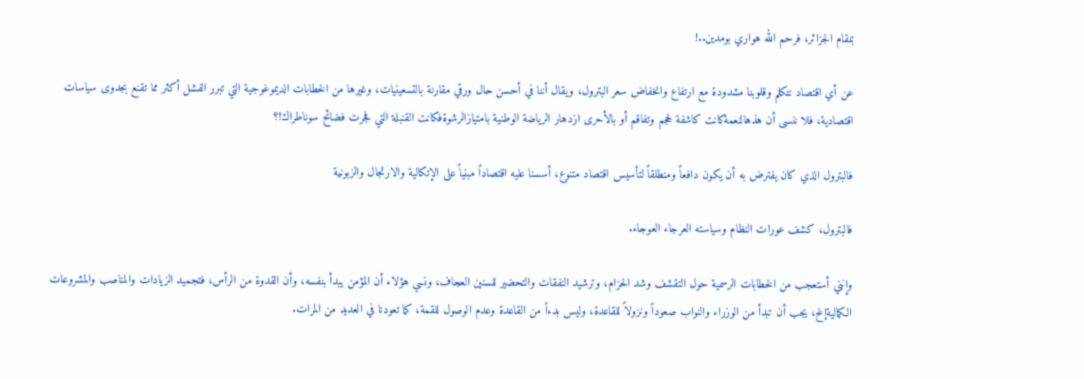بمقام الجزائر، فرحم الله هواري بومدين..!

عن أي اقتصاد نتكلم وقلوبنا مشدودة مع ارتفاع وانخفاض سعر البترول، ويقال أننا في أحسن حال ورقي مقارنة بالتسعينيات، وغيرها من الخطابات الديموغوجية التي تبرر الفشل أكثر مما تقنع بجدوى سياسات اقتصادية، فلا ننسى أن هذهالنعمةكانت كاشفة لحجم وتفاقم أو بالأحرى ازدهار الرياضة الوطنية بامتيازالرشوةفكانت القنبلة التي فجرت فضائح سوناطراك!؟

فالبترول الذي كان يفترض به أن يكون دافعاً ومنطلقاً لتأسيس اقتصاد متنوع، أسسنا عليه اقتصاداً مبنياً على الإتكالية والارتجال والزبونية

فالبترول، كشف عورات النظام وسياسته العرجاء العوجاء.

وإنني أستعجب من الخطابات الرسمية حول التقشف وشد الحزام، وترشيد النفقات والتحضير للسنين العجاف، ونسي هؤلاء أن المؤمن يبدأ بنفسه، وأن القدوة من الرأس، فتجميد الزيادات والمناصب والمشروعات الكماليةإلخ، يجب أن تبدأ من الوزراء والنواب صعوداً ونزولاً للقاعدة، وليس بدءاً من القاعدة وعدم الوصول للقمة، كما تعودنا في العديد من المرات.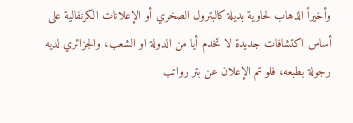وأخيراً الذهاب لحاوية بديلة كالبترول الصخري أو الإعلانات الكرنفالية على أساس اكتشافات جديدة لا تخدم أيا من الدولة او الشعب، والجزائري لديه رجولة بطبعه، فلو تم الإعلان عن بتر رواتب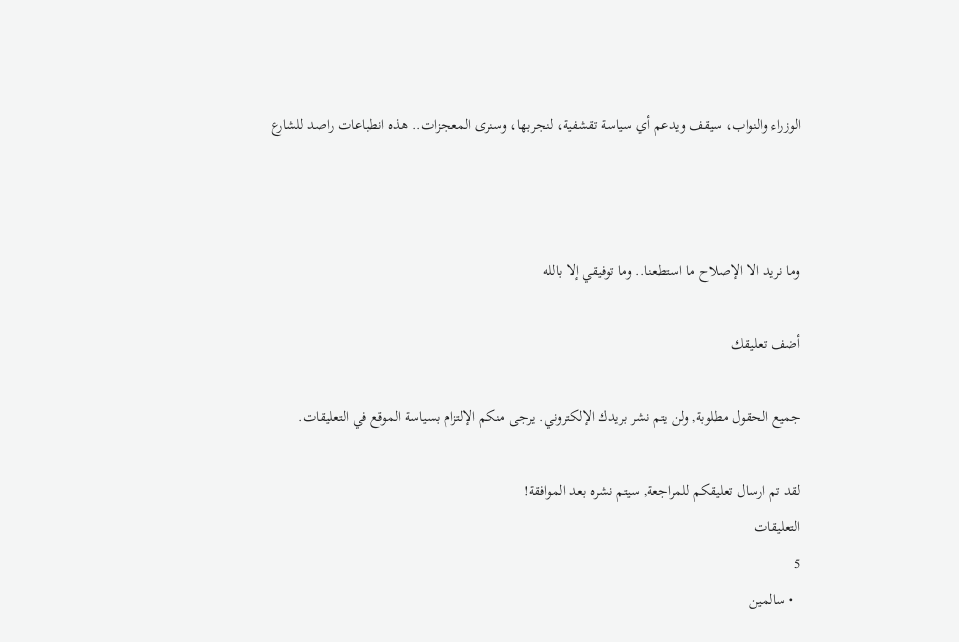الوزراء والنواب، سيقف ويدعم أي سياسة تقشفية، لنجربها، وسنرى المعجزات.. هذه انطباعات راصد للشارع



وما نريد الا الإصلاح ما استطعنا.. وما توفيقي إلا بالله

أضف تعليقك

جميع الحقول مطلوبة, ولن يتم نشر بريدك الإلكتروني. يرجى منكم الإلتزام بسياسة الموقع في التعليقات.

لقد تم ارسال تعليقكم للمراجعة, سيتم نشره بعد الموافقة!
التعليقات
5
  • سالمين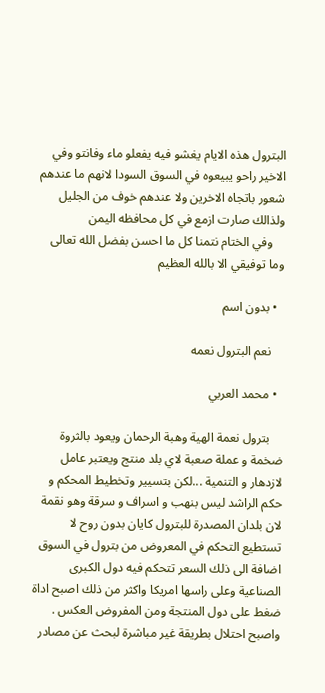البترول هذه الايام يغشو فيه يفعلو ماء وفانتو وفي الاخير راحو يبيعوه في السوق السودا لانهم ما عندهم شعور باتجاه الاخرين ولا عندهم خوف من الجليل ولذالك صارت ازمع في كل محافظه اليمن
    وفي الختام نتمنا كل ما احسن بفضل الله تعالى وما توفيقي الا بالله العظيم

  • بدون اسم

    نعم البترول نعمه

  • محمد العربي

    بترول نعمة الهية وهبة الرحمان ويعود بالثروة ضخمة و عملة صعبة لاي بلد منتج ويعتبر عامل لازدهار و التنمية ...لكن بتسيير وتخطيط المحكم و حكم الراشد ليس بنهب و اسراف و سرقة وهو نقمة لان بلدان المصدرة للبترول كايان بدون روح لا تستطيع التحكم في المعروض من بترول في السوق اضافة الى ذلك السعر تتحكم فيه دول الكبرى الصناعية وعلى راسها امريكا واكثر من ذلك اصبح اداة ضغط على دول المنتجة ومن المفروض العكس . واصبح احتلال بطريقة غير مباشرة لبحث عن مصادر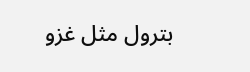بترول مثل غزو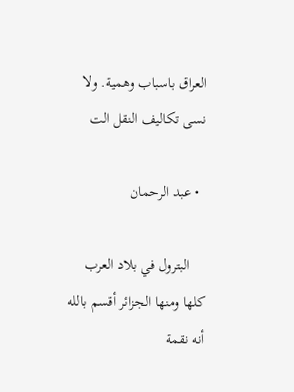العراق باسباب وهمية. ولا نسى تكاليف النقل الت

  • عبد الرحمان

    البترول في بلاد العرب كلها ومنها الجزائر أقسم بالله أنه نقمة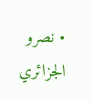• نصرو الجزائري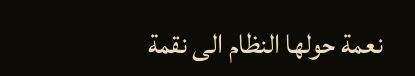نعمة حولها النظام الى نقمة